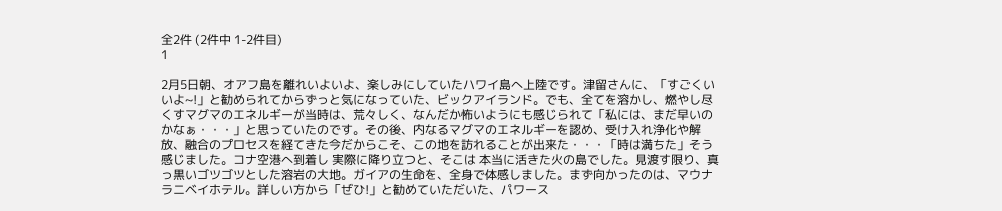全2件 (2件中 1-2件目)
1

2月5日朝、オアフ島を離れいよいよ、楽しみにしていたハワイ島へ上陸です。津留さんに、「すごくいいよ~!」と勧められてからずっと気になっていた、ビックアイランド。でも、全てを溶かし、燃やし尽くすマグマのエネルギーが当時は、荒々しく、なんだか怖いようにも感じられて「私には、まだ早いのかなぁ・・・」と思っていたのです。その後、内なるマグマのエネルギーを認め、受け入れ浄化や解放、融合のプロセスを経てきた今だからこそ、この地を訪れることが出来た・・・「時は満ちた」そう感じました。コナ空港へ到着し 実際に降り立つと、そこは 本当に活きた火の島でした。見渡す限り、真っ黒いゴツゴツとした溶岩の大地。ガイアの生命を、全身で体感しました。まず向かったのは、マウナラニベイホテル。詳しい方から「ぜひ!」と勧めていただいた、パワース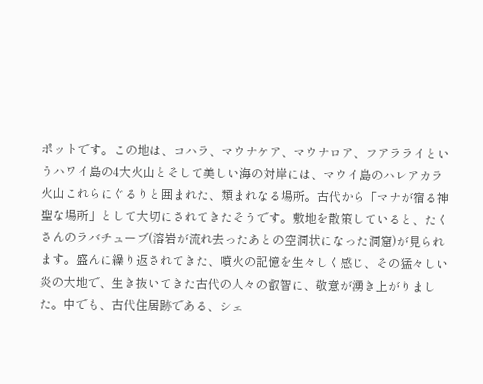ポットです。この地は、コハラ、マウナケア、マウナロア、フアラライというハワイ島の4大火山とそして美しい海の対岸には、マウイ島のハレアカラ火山これらにぐるりと囲まれた、類まれなる場所。古代から「マナが宿る神聖な場所」として大切にされてきたそうです。敷地を散策していると、たくさんのラバチューブ(溶岩が流れ去ったあとの空洞状になった洞窟)が見られます。盛んに繰り返されてきた、噴火の記憶を生々しく感じ、その猛々しい炎の大地で、生き抜いてきた古代の人々の叡智に、敬意が湧き上がりました。中でも、古代住居跡である、シェ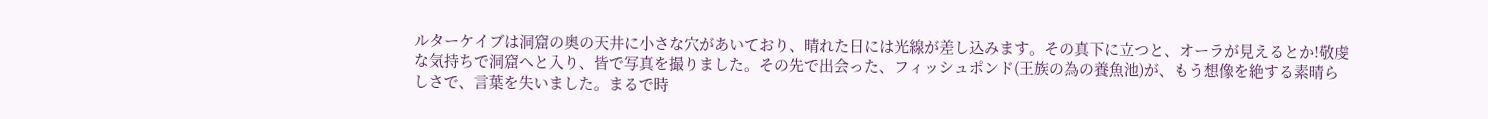ルターケイブは洞窟の奥の天井に小さな穴があいており、晴れた日には光線が差し込みます。その真下に立つと、オーラが見えるとか!敬虔な気持ちで洞窟へと入り、皆で写真を撮りました。その先で出会った、フィッシュポンド(王族の為の養魚池)が、もう想像を絶する素晴らしさで、言葉を失いました。まるで時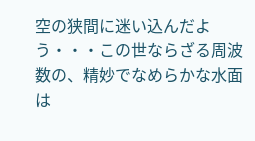空の狭間に迷い込んだよう・・・この世ならざる周波数の、精妙でなめらかな水面は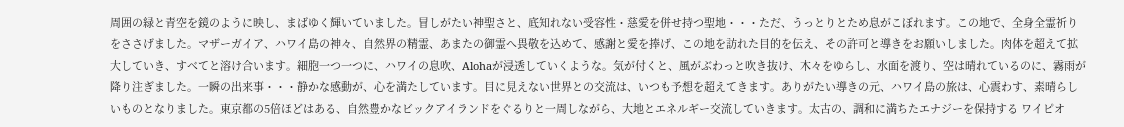周囲の緑と青空を鏡のように映し、まばゆく輝いていました。冒しがたい神聖さと、底知れない受容性・慈愛を併せ持つ聖地・・・ただ、うっとりとため息がこぼれます。この地で、全身全霊祈りをささげました。マザーガイア、ハワイ島の神々、自然界の精霊、あまたの御霊へ畏敬を込めて、感謝と愛を捧げ、この地を訪れた目的を伝え、その許可と導きをお願いしました。肉体を超えて拡大していき、すべてと溶け合います。細胞一つ一つに、ハワイの息吹、Alohaが浸透していくような。気が付くと、風がぶわっと吹き抜け、木々をゆらし、水面を渡り、空は晴れているのに、霧雨が降り注ぎました。一瞬の出来事・・・静かな感動が、心を満たしています。目に見えない世界との交流は、いつも予想を超えてきます。ありがたい導きの元、ハワイ島の旅は、心震わす、素晴らしいものとなりました。東京都の5倍ほどはある、自然豊かなビックアイランドをぐるりと一周しながら、大地とエネルギー交流していきます。太古の、調和に満ちたエナジーを保持する ワイピオ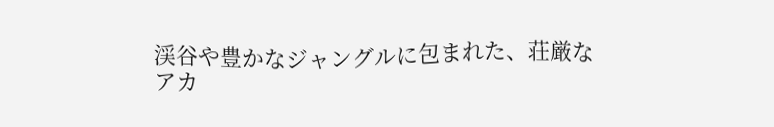渓谷や豊かなジャングルに包まれた、荘厳な アカ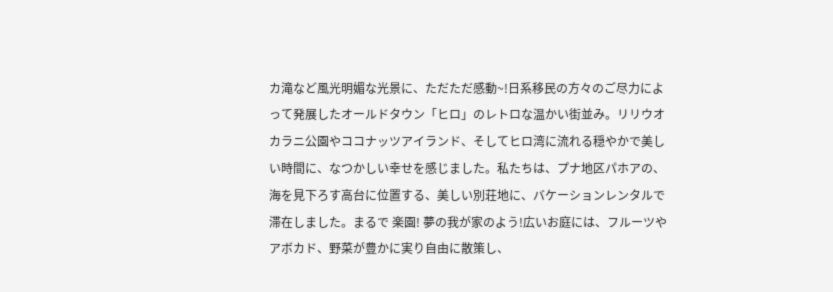カ滝など風光明媚な光景に、ただただ感動~!日系移民の方々のご尽力によって発展したオールドタウン「ヒロ」のレトロな温かい街並み。リリウオカラニ公園やココナッツアイランド、そしてヒロ湾に流れる穏やかで美しい時間に、なつかしい幸せを感じました。私たちは、プナ地区パホアの、海を見下ろす高台に位置する、美しい別荘地に、バケーションレンタルで滞在しました。まるで 楽園! 夢の我が家のよう!広いお庭には、フルーツやアボカド、野菜が豊かに実り自由に散策し、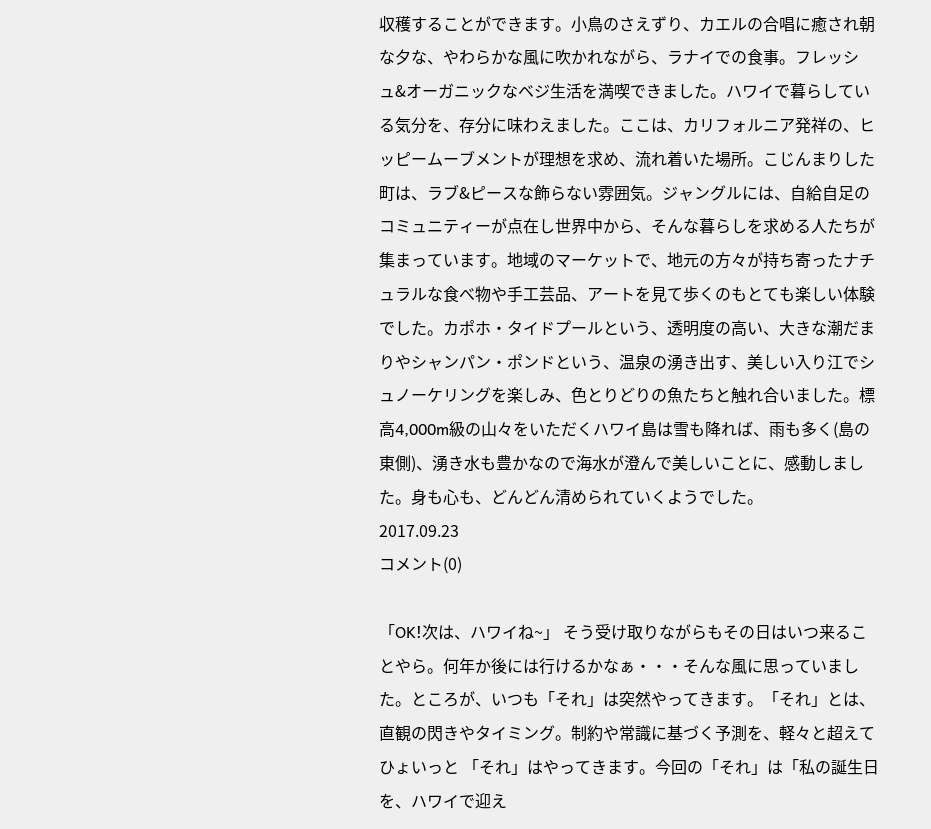収穫することができます。小鳥のさえずり、カエルの合唱に癒され朝な夕な、やわらかな風に吹かれながら、ラナイでの食事。フレッシュ&オーガニックなベジ生活を満喫できました。ハワイで暮らしている気分を、存分に味わえました。ここは、カリフォルニア発祥の、ヒッピームーブメントが理想を求め、流れ着いた場所。こじんまりした町は、ラブ&ピースな飾らない雰囲気。ジャングルには、自給自足のコミュニティーが点在し世界中から、そんな暮らしを求める人たちが集まっています。地域のマーケットで、地元の方々が持ち寄ったナチュラルな食べ物や手工芸品、アートを見て歩くのもとても楽しい体験でした。カポホ・タイドプールという、透明度の高い、大きな潮だまりやシャンパン・ポンドという、温泉の湧き出す、美しい入り江でシュノーケリングを楽しみ、色とりどりの魚たちと触れ合いました。標高4,000m級の山々をいただくハワイ島は雪も降れば、雨も多く(島の東側)、湧き水も豊かなので海水が澄んで美しいことに、感動しました。身も心も、どんどん清められていくようでした。
2017.09.23
コメント(0)

「OK!次は、ハワイね~」 そう受け取りながらもその日はいつ来ることやら。何年か後には行けるかなぁ・・・そんな風に思っていました。ところが、いつも「それ」は突然やってきます。「それ」とは、直観の閃きやタイミング。制約や常識に基づく予測を、軽々と超えてひょいっと 「それ」はやってきます。今回の「それ」は「私の誕生日を、ハワイで迎え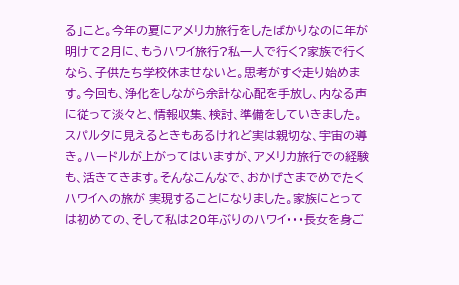る」こと。今年の夏にアメリカ旅行をしたばかりなのに年が明けて2月に、もうハワイ旅行?私一人で行く?家族で行くなら、子供たち学校休ませないと。思考がすぐ走り始めます。今回も、浄化をしながら余計な心配を手放し、内なる声に従って淡々と、情報収集、検討、準備をしていきました。スパルタに見えるときもあるけれど実は親切な、宇宙の導き。ハードルが上がってはいますが、アメリカ旅行での経験も、活きてきます。そんなこんなで、おかげさまでめでたくハワイへの旅が 実現することになりました。家族にとっては初めての、そして私は20年ぶりのハワイ・・・長女を身ご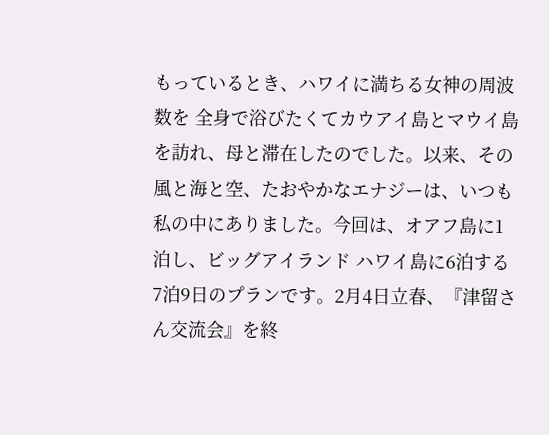もっているとき、ハワイに満ちる女神の周波数を 全身で浴びたくてカウアイ島とマウイ島を訪れ、母と滞在したのでした。以来、その風と海と空、たおやかなエナジーは、いつも私の中にありました。今回は、オアフ島に1泊し、ビッグアイランド ハワイ島に6泊する7泊9日のプランです。2月4日立春、『津留さん交流会』を終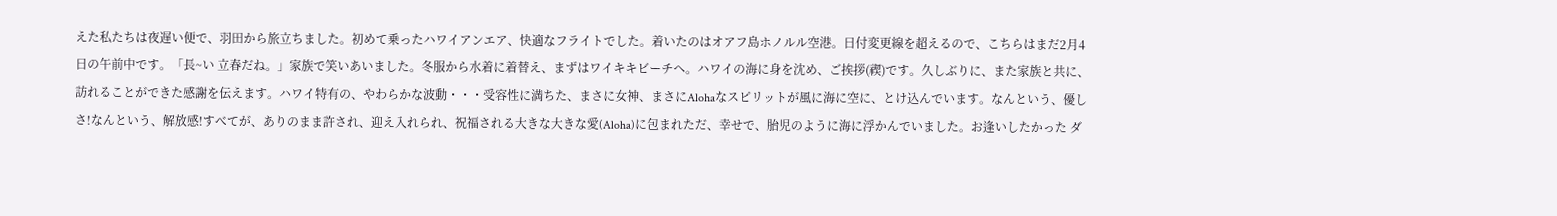えた私たちは夜遅い便で、羽田から旅立ちました。初めて乗ったハワイアンエア、快適なフライトでした。着いたのはオアフ島ホノルル空港。日付変更線を超えるので、こちらはまだ2月4日の午前中です。「長~い 立春だね。」家族で笑いあいました。冬服から水着に着替え、まずはワイキキビーチへ。ハワイの海に身を沈め、ご挨拶(禊)です。久しぶりに、また家族と共に、訪れることができた感謝を伝えます。ハワイ特有の、やわらかな波動・・・受容性に満ちた、まさに女神、まさにAlohaなスピリットが風に海に空に、とけ込んでいます。なんという、優しさ!なんという、解放感!すべてが、ありのまま許され、迎え入れられ、祝福される大きな大きな愛(Aloha)に包まれただ、幸せで、胎児のように海に浮かんでいました。お逢いしたかった ダ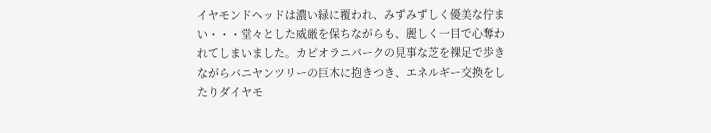イヤモンドヘッドは濃い緑に覆われ、みずみずしく優美な佇まい・・・堂々とした威厳を保ちながらも、麗しく一目で心奪われてしまいました。カピオラニパークの見事な芝を裸足で歩きながらバニヤンツリーの巨木に抱きつき、エネルギー交換をしたりダイヤモ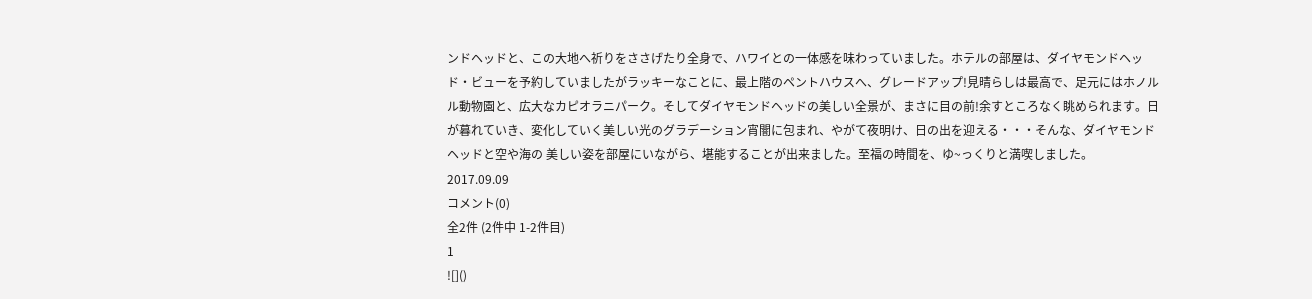ンドヘッドと、この大地へ祈りをささげたり全身で、ハワイとの一体感を味わっていました。ホテルの部屋は、ダイヤモンドヘッド・ビューを予約していましたがラッキーなことに、最上階のペントハウスへ、グレードアップ!見晴らしは最高で、足元にはホノルル動物園と、広大なカピオラニパーク。そしてダイヤモンドヘッドの美しい全景が、まさに目の前!余すところなく眺められます。日が暮れていき、変化していく美しい光のグラデーション宵闇に包まれ、やがて夜明け、日の出を迎える・・・そんな、ダイヤモンドヘッドと空や海の 美しい姿を部屋にいながら、堪能することが出来ました。至福の時間を、ゆ~っくりと満喫しました。
2017.09.09
コメント(0)
全2件 (2件中 1-2件目)
1
![]()